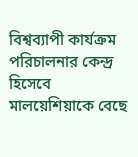বিশ্বব্যাপী কার্যক্রম পরিচালনার কেন্দ্র হিসেবে মালয়েশিয়াকে বেছে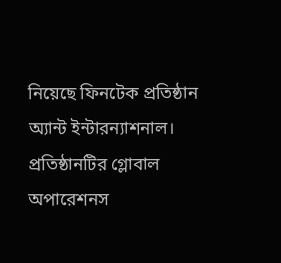নিয়েছে ফিনটেক প্রতিষ্ঠান অ্যান্ট ইন্টারন্যাশনাল। প্রতিষ্ঠানটির গ্লোবাল অপারেশনস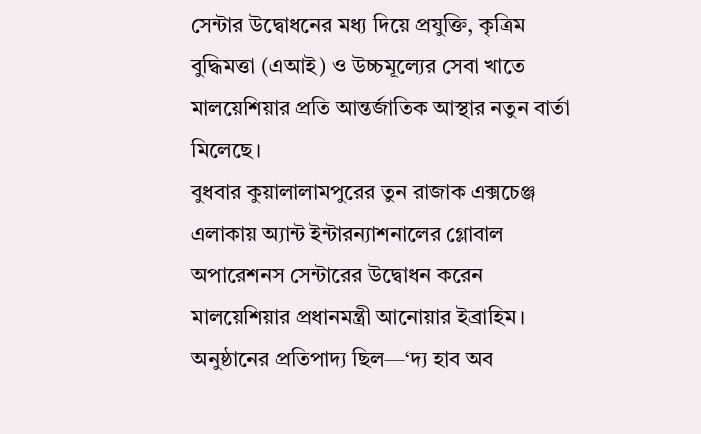সেন্টার উদ্বোধনের মধ্য দিয়ে প্রযুক্তি, কৃত্রিম বুদ্ধিমত্তা (এআই) ও উচ্চমূল্যের সেবা খাতে মালয়েশিয়ার প্রতি আন্তর্জাতিক আস্থার নতুন বার্তা মিলেছে।
বুধবার কুয়ালালামপুরের তুন রাজাক এক্সচেঞ্জ এলাকায় অ্যান্ট ইন্টারন্যাশনালের গ্লোবাল অপারেশনস সেন্টারের উদ্বোধন করেন মালয়েশিয়ার প্রধানমন্ত্রী আনোয়ার ইব্রাহিম। অনুষ্ঠানের প্রতিপাদ্য ছিল—‘দ্য হাব অব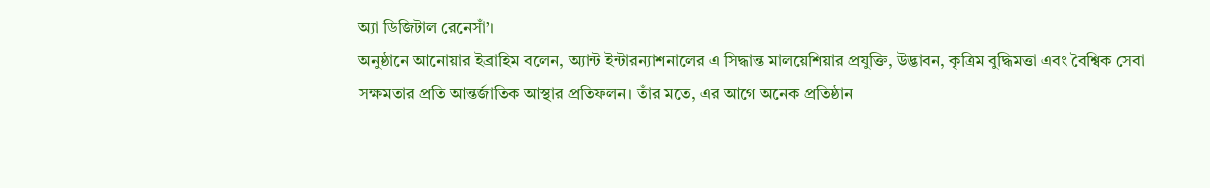অ্যা ডিজিটাল রেনেসাঁ’।
অনুষ্ঠানে আনোয়ার ইব্রাহিম বলেন, অ্যান্ট ইন্টারন্যাশনালের এ সিদ্ধান্ত মালয়েশিয়ার প্রযুক্তি, উদ্ভাবন, কৃত্রিম বুদ্ধিমত্তা এবং বৈশ্বিক সেবা সক্ষমতার প্রতি আন্তর্জাতিক আস্থার প্রতিফলন। তাঁর মতে, এর আগে অনেক প্রতিষ্ঠান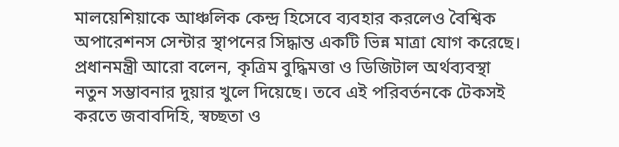মালয়েশিয়াকে আঞ্চলিক কেন্দ্র হিসেবে ব্যবহার করলেও বৈশ্বিক অপারেশনস সেন্টার স্থাপনের সিদ্ধান্ত একটি ভিন্ন মাত্রা যোগ করেছে।
প্রধানমন্ত্রী আরো বলেন, কৃত্রিম বুদ্ধিমত্তা ও ডিজিটাল অর্থব্যবস্থা নতুন সম্ভাবনার দুয়ার খুলে দিয়েছে। তবে এই পরিবর্তনকে টেকসই করতে জবাবদিহি, স্বচ্ছতা ও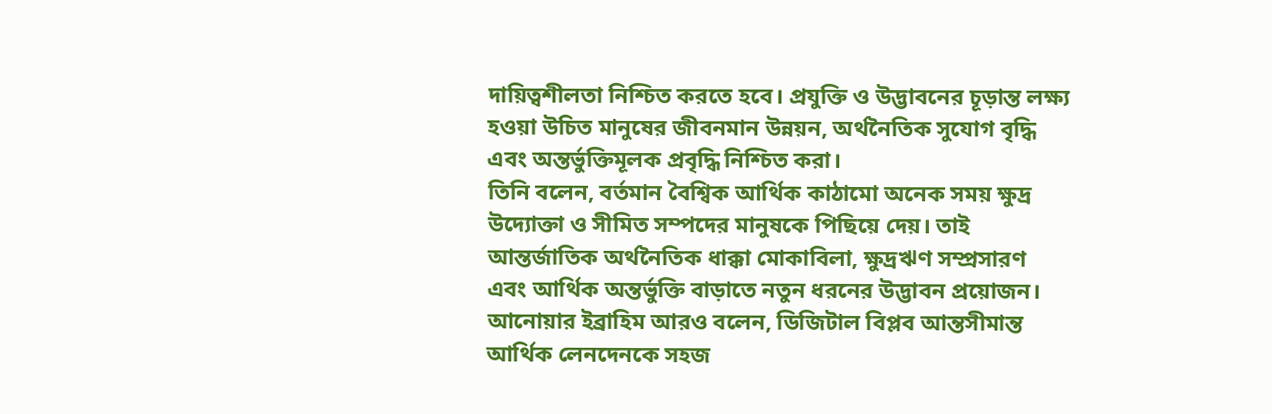দায়িত্বশীলতা নিশ্চিত করতে হবে। প্রযুক্তি ও উদ্ভাবনের চূড়ান্ত লক্ষ্য হওয়া উচিত মানুষের জীবনমান উন্নয়ন, অর্থনৈতিক সুযোগ বৃদ্ধি এবং অন্তর্ভুক্তিমূলক প্রবৃদ্ধি নিশ্চিত করা।
তিনি বলেন, বর্তমান বৈশ্বিক আর্থিক কাঠামো অনেক সময় ক্ষুদ্র উদ্যোক্তা ও সীমিত সম্পদের মানুষকে পিছিয়ে দেয়। তাই আন্তর্জাতিক অর্থনৈতিক ধাক্কা মোকাবিলা, ক্ষুদ্রঋণ সম্প্রসারণ এবং আর্থিক অন্তর্ভুক্তি বাড়াতে নতুন ধরনের উদ্ভাবন প্রয়োজন।
আনোয়ার ইব্রাহিম আরও বলেন, ডিজিটাল বিপ্লব আন্তসীমান্ত আর্থিক লেনদেনকে সহজ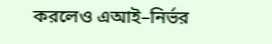করলেও এআই–নির্ভর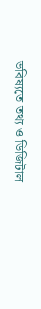ভবিষ্যতে তথ্য ও ডিজিটাল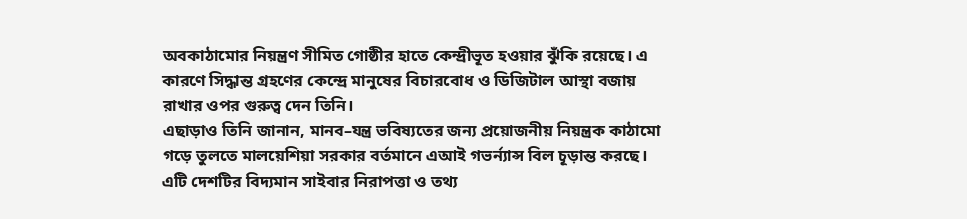অবকাঠামোর নিয়ন্ত্রণ সীমিত গোষ্ঠীর হাতে কেন্দ্রীভূত হওয়ার ঝুঁকি রয়েছে। এ কারণে সিদ্ধান্ত গ্রহণের কেন্দ্রে মানুষের বিচারবোধ ও ডিজিটাল আস্থা বজায় রাখার ওপর গুরুত্ব দেন তিনি।
এছাড়াও তিনি জানান, মানব–যন্ত্র ভবিষ্যতের জন্য প্রয়োজনীয় নিয়ন্ত্রক কাঠামো গড়ে তুলতে মালয়েশিয়া সরকার বর্তমানে এআই গভর্ন্যান্স বিল চূড়ান্ত করছে। এটি দেশটির বিদ্যমান সাইবার নিরাপত্তা ও তথ্য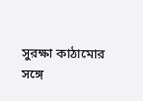সুরক্ষা কাঠামোর সঙ্গে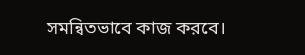সমন্বিতভাবে কাজ করবে।